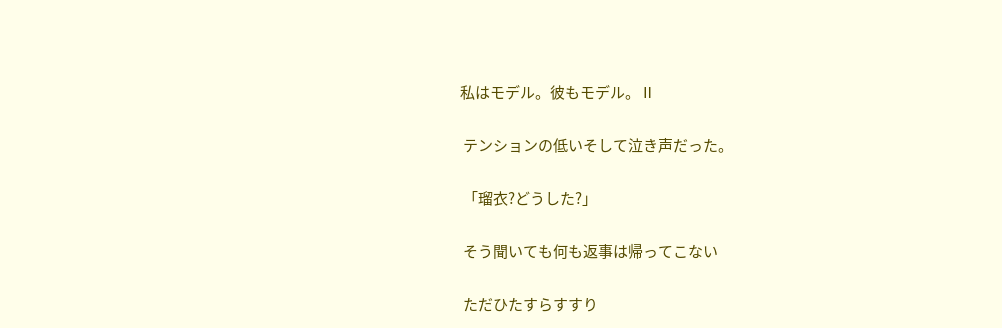私はモデル。彼もモデル。Ⅱ

 テンションの低いそして泣き声だった。

 「瑠衣?どうした?」

 そう聞いても何も返事は帰ってこない

 ただひたすらすすり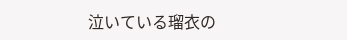泣いている瑠衣の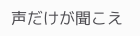声だけが聞こえ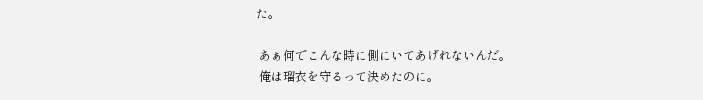た。

 あぁ何でこんな時に側にいてあげれないんだ。
 俺は瑠衣を守るって決めたのに。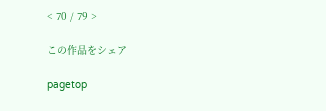< 70 / 79 >

この作品をシェア

pagetop